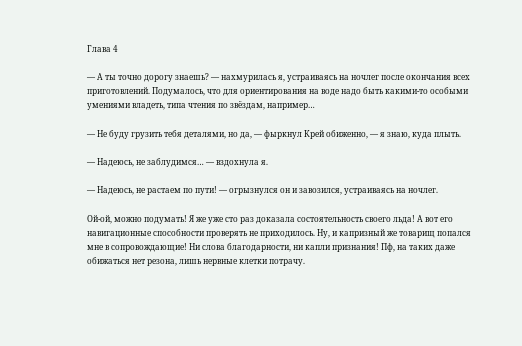Глава 4

— А ты точно дорогу знаешь? — нахмурилась я, устраиваясь на ночлег после окончания всех приготовлений. Подумалось, что для ориентирования на воде надо быть какими-то особыми умениями владеть, типа чтения по звёздам, например…

— Не буду грузить тебя деталями, но да, — фыркнул Крей обиженно, — я знаю, куда плыть.

— Надеюсь, не заблудимся… — вздохнула я.

— Надеюсь, не растаем по пути! — огрызнулся он и завозился, устраиваясь на ночлег.

Ой-ой, можно подумать! Я же уже сто раз доказала состоятельность своего льда! А вот его навигационные способности проверять не приходилось. Ну, и капризный же товарищ попался мне в сопровождающие! Ни слова благодарности, ни капли признания! Пф, на таких даже обижаться нет резона, лишь нервные клетки потрачу.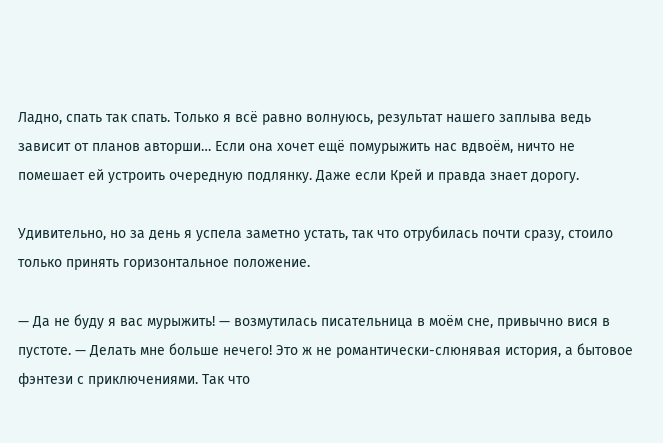Ладно, спать так спать. Только я всё равно волнуюсь, результат нашего заплыва ведь зависит от планов авторши… Если она хочет ещё помурыжить нас вдвоём, ничто не помешает ей устроить очередную подлянку. Даже если Крей и правда знает дорогу.

Удивительно, но за день я успела заметно устать, так что отрубилась почти сразу, стоило только принять горизонтальное положение.

— Да не буду я вас мурыжить! — возмутилась писательница в моём сне, привычно вися в пустоте. — Делать мне больше нечего! Это ж не романтически-слюнявая история, а бытовое фэнтези с приключениями. Так что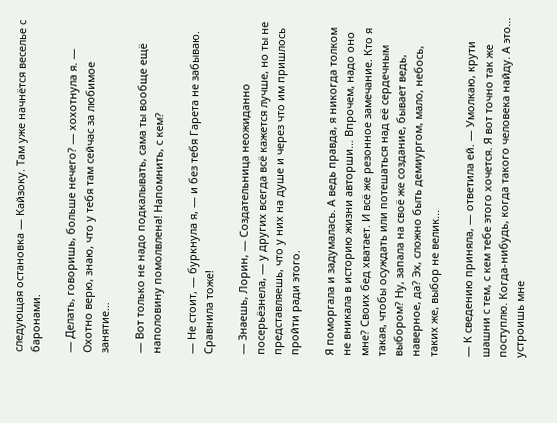следующая остановка — Кайзоку. Там уже начнётся веселье с баронами.

— Делать, говоришь, больше нечего? — хохотнула я. — Охотно верю, знаю, что у тебя там сейчас за любимое занятие…

— Вот только не надо подкалывать, сама ты вообще ещё наполовину помолвлена! Напомнить, с кем?

— Не стоит, — буркнула я, — и без тебя Гарета не забываю. Сравнила тоже!

— Знаешь, Лорин, — Создательница неожиданно посерьёзнела, — у других всегда всё кажется лучше, но ты не представляешь, что у них на душе и через что им пришлось пройти ради этого.

Я поморгала и задумалась. А ведь правда, я никогда толком не вникала в историю жизни авторши… Впрочем, надо оно мне? Своих бед хватает. И всё же резонное замечание. Кто я такая, чтобы осуждать или потешаться над её сердечным выбором? Ну, запала на своё же создание, бывает ведь, наверное, да? Эх, сложно быть демиургом, мало, небось, таких же, выбор не велик...

— К сведению приняла, — ответила ей. — Умолкаю, крути шашни с тем, с кем тебе этого хочется. Я вот точно так же поступлю. Когда-нибудь, когда такого человека найду. А это... устроишь мне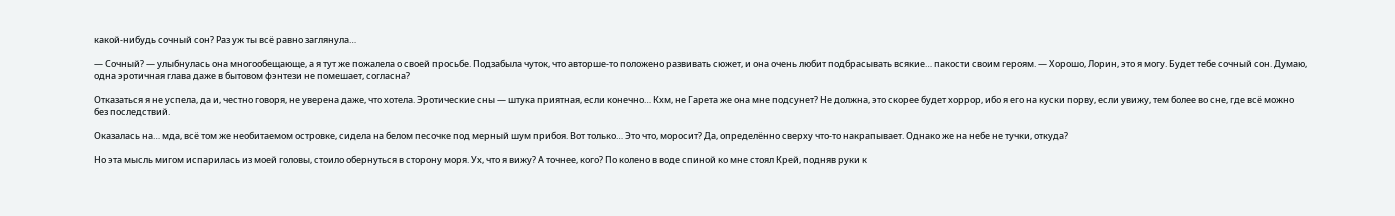какой-нибудь сочный сон? Раз уж ты всё равно заглянула…

— Сочный? — улыбнулась она многообещающе, а я тут же пожалела о своей просьбе. Подзабыла чуток, что авторше-то положено развивать сюжет, и она очень любит подбрасывать всякие… пакости своим героям. — Хорошо, Лорин, это я могу. Будет тебе сочный сон. Думаю, одна эротичная глава даже в бытовом фэнтези не помешает, согласна?

Отказаться я не успела, да и, честно говоря, не уверена даже, что хотела. Эротические сны — штука приятная, если конечно… Кхм, не Гарета же она мне подсунет? Не должна, это скорее будет хоррор, ибо я его на куски порву, если увижу, тем более во сне, где всё можно без последствий.

Оказалась на… мда, всё том же необитаемом островке, сидела на белом песочке под мерный шум прибоя. Вот только… Это что, моросит? Да, определённо сверху что-то накрапывает. Однако же на небе не тучки, откуда?

Но эта мысль мигом испарилась из моей головы, стоило обернуться в сторону моря. Ух, что я вижу? А точнее, кого? По колено в воде спиной ко мне стоял Крей, подняв руки к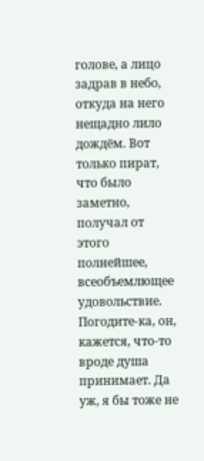голове, а лицо задрав в небо, откуда на него нещадно лило дождём. Вот только пират, что было заметно, получал от этого полнейшее, всеобъемлющее удовольствие. Погодите-ка, он, кажется, что-то вроде душа принимает. Да уж, я бы тоже не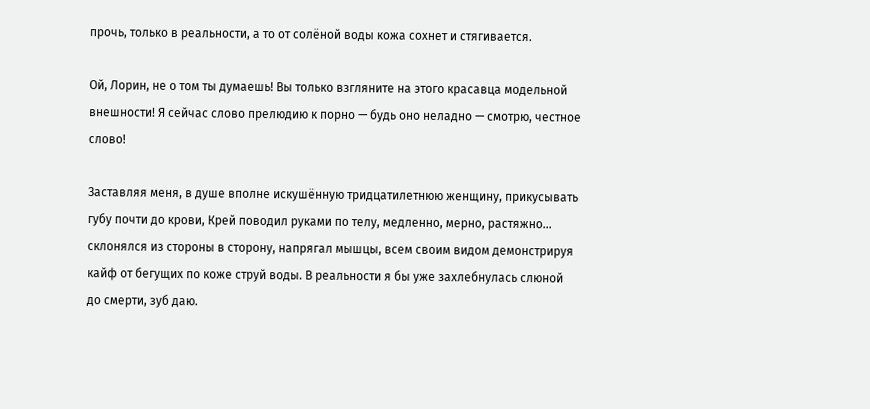прочь, только в реальности, а то от солёной воды кожа сохнет и стягивается.

Ой, Лорин, не о том ты думаешь! Вы только взгляните на этого красавца модельной внешности! Я сейчас слово прелюдию к порно — будь оно неладно — смотрю, честное слово!

Заставляя меня, в душе вполне искушённую тридцатилетнюю женщину, прикусывать губу почти до крови, Крей поводил руками по телу, медленно, мерно, растяжно... склонялся из стороны в сторону, напрягал мышцы, всем своим видом демонстрируя кайф от бегущих по коже струй воды. В реальности я бы уже захлебнулась слюной до смерти, зуб даю.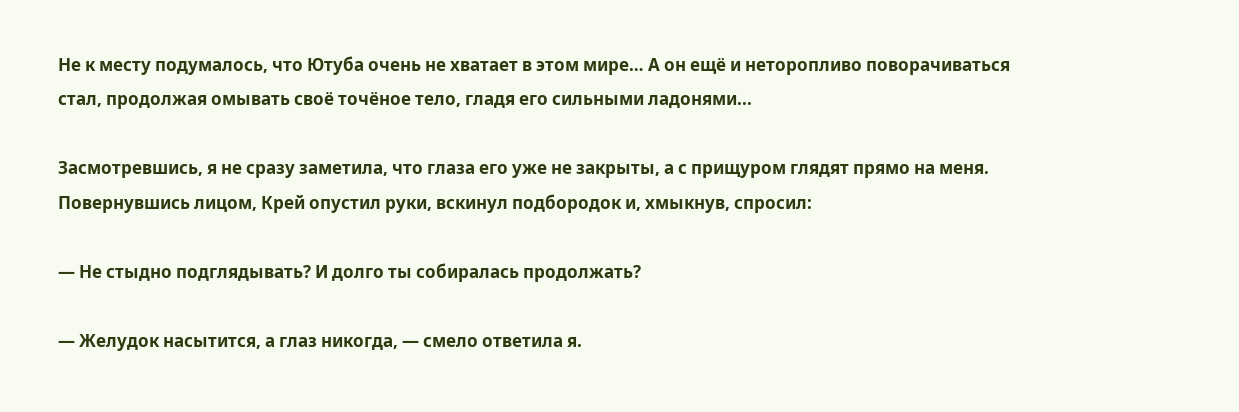Не к месту подумалось, что Ютуба очень не хватает в этом мире… А он ещё и неторопливо поворачиваться стал, продолжая омывать своё точёное тело, гладя его сильными ладонями...

Засмотревшись, я не сразу заметила, что глаза его уже не закрыты, а с прищуром глядят прямо на меня. Повернувшись лицом, Крей опустил руки, вскинул подбородок и, хмыкнув, спросил:

— Не стыдно подглядывать? И долго ты собиралась продолжать?

— Желудок насытится, а глаз никогда, — смело ответила я.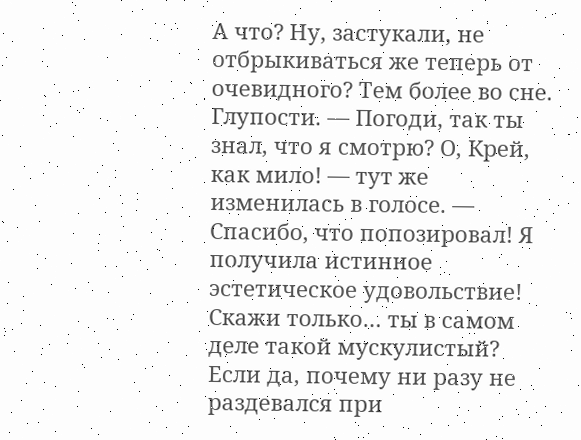А что? Ну, застукали, не отбрыкиваться же теперь от очевидного? Тем более во сне. Глупости. — Погоди, так ты знал, что я смотрю? О, Крей, как мило! — тут же изменилась в голосе. — Спасибо, что попозировал! Я получила истинное эстетическое удовольствие! Скажи только… ты в самом деле такой мускулистый? Если да, почему ни разу не раздевался при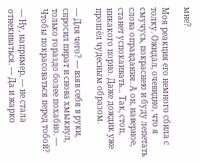мне?

Моя реакция его немного сбила с толку. Ожидал, очевидно, что я смучусь, покраснею и буду лепетать слова оправдания. А он, наверное, станет успокаивать… Так, стоп, никакого порно. Даже дождик уже прошёл чудесным образом.

— Для чего? — взяв себя в руки, спросил пират и снова хмыкнул, только гораздо более похабно. — Чтобы покрасоваться перед тобой?

— Ну, например, — не стала отнекиваться. — Да и жарко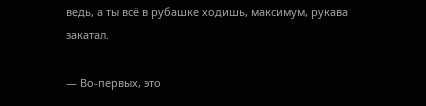ведь, а ты всё в рубашке ходишь, максимум, рукава закатал.

— Во-первых, это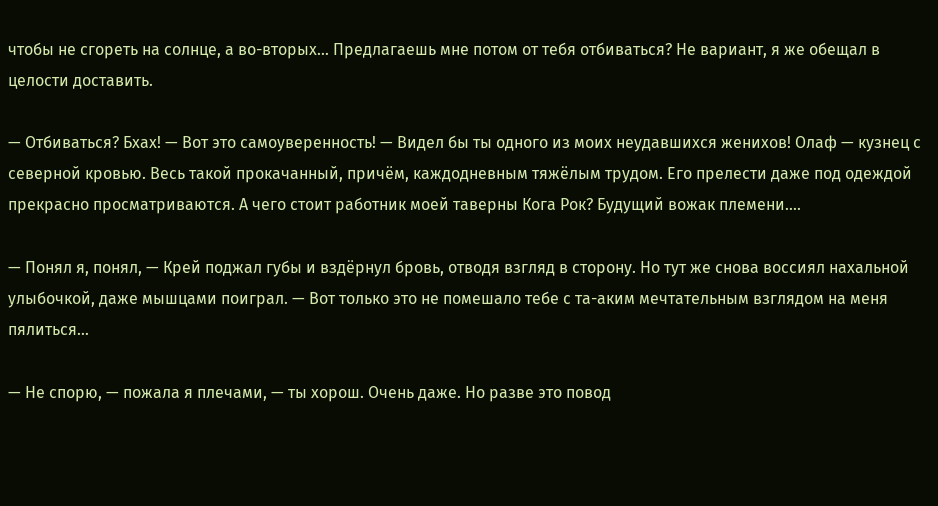чтобы не сгореть на солнце, а во-вторых… Предлагаешь мне потом от тебя отбиваться? Не вариант, я же обещал в целости доставить.

— Отбиваться? Бхах! — Вот это самоуверенность! — Видел бы ты одного из моих неудавшихся женихов! Олаф — кузнец с северной кровью. Весь такой прокачанный, причём, каждодневным тяжёлым трудом. Его прелести даже под одеждой прекрасно просматриваются. А чего стоит работник моей таверны Кога Рок? Будущий вожак племени….

— Понял я, понял, — Крей поджал губы и вздёрнул бровь, отводя взгляд в сторону. Но тут же снова воссиял нахальной улыбочкой, даже мышцами поиграл. — Вот только это не помешало тебе с та-аким мечтательным взглядом на меня пялиться…

— Не спорю, — пожала я плечами, — ты хорош. Очень даже. Но разве это повод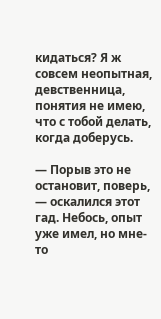кидаться? Я ж совсем неопытная, девственница, понятия не имею, что с тобой делать, когда доберусь.

— Порыв это не остановит, поверь, — оскалился этот гад. Небось, опыт уже имел, но мне-то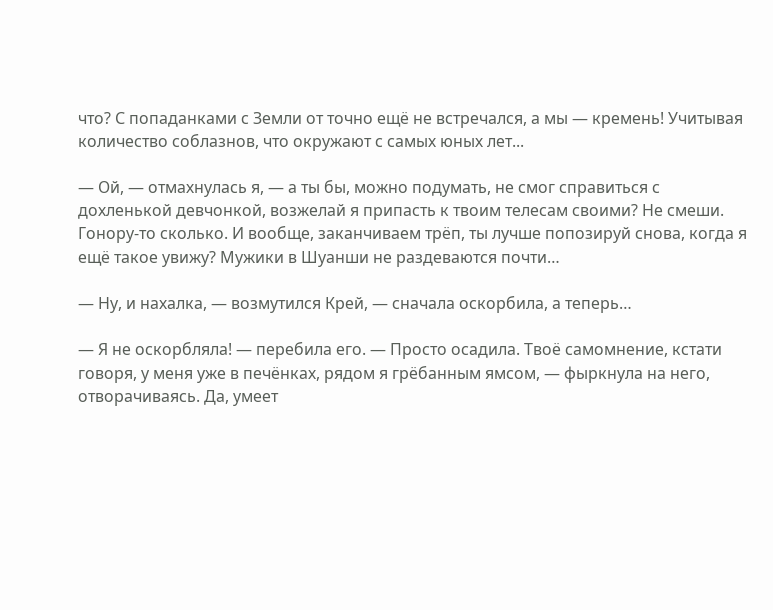что? С попаданками с Земли от точно ещё не встречался, а мы — кремень! Учитывая количество соблазнов, что окружают с самых юных лет...

— Ой, — отмахнулась я, — а ты бы, можно подумать, не смог справиться с дохленькой девчонкой, возжелай я припасть к твоим телесам своими? Не смеши. Гонору-то сколько. И вообще, заканчиваем трёп, ты лучше попозируй снова, когда я ещё такое увижу? Мужики в Шуанши не раздеваются почти…

— Ну, и нахалка, — возмутился Крей, — сначала оскорбила, а теперь…

— Я не оскорбляла! — перебила его. — Просто осадила. Твоё самомнение, кстати говоря, у меня уже в печёнках, рядом я грёбанным ямсом, — фыркнула на него, отворачиваясь. Да, умеет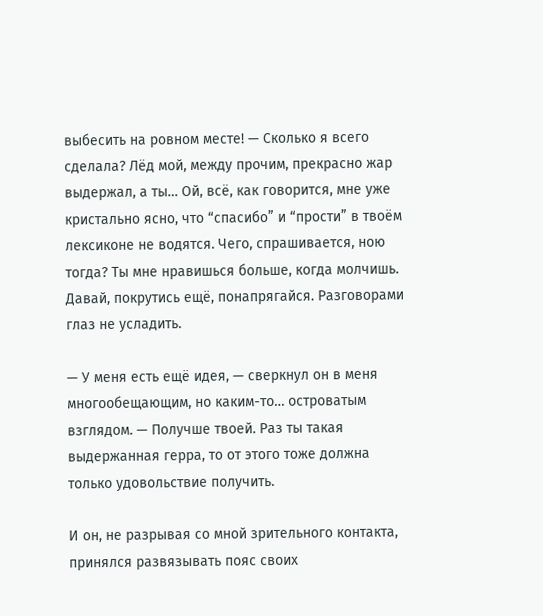выбесить на ровном месте! — Сколько я всего сделала? Лёд мой, между прочим, прекрасно жар выдержал, а ты… Ой, всё, как говорится, мне уже кристально ясно, что “спасибо” и “прости” в твоём лексиконе не водятся. Чего, спрашивается, ною тогда? Ты мне нравишься больше, когда молчишь. Давай, покрутись ещё, понапрягайся. Разговорами глаз не усладить.

— У меня есть ещё идея, — сверкнул он в меня многообещающим, но каким-то… островатым взглядом. — Получше твоей. Раз ты такая выдержанная герра, то от этого тоже должна только удовольствие получить.

И он, не разрывая со мной зрительного контакта, принялся развязывать пояс своих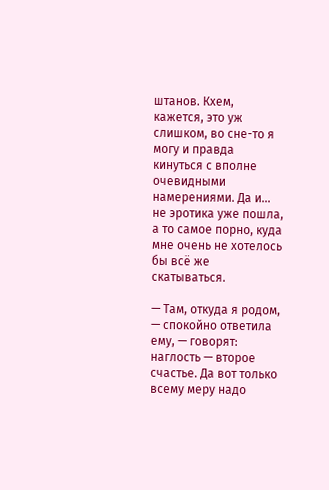штанов. Кхем, кажется, это уж слишком, во сне-то я могу и правда кинуться с вполне очевидными намерениями. Да и… не эротика уже пошла, а то самое порно, куда мне очень не хотелось бы всё же скатываться.

— Там, откуда я родом, — спокойно ответила ему, — говорят: наглость — второе счастье. Да вот только всему меру надо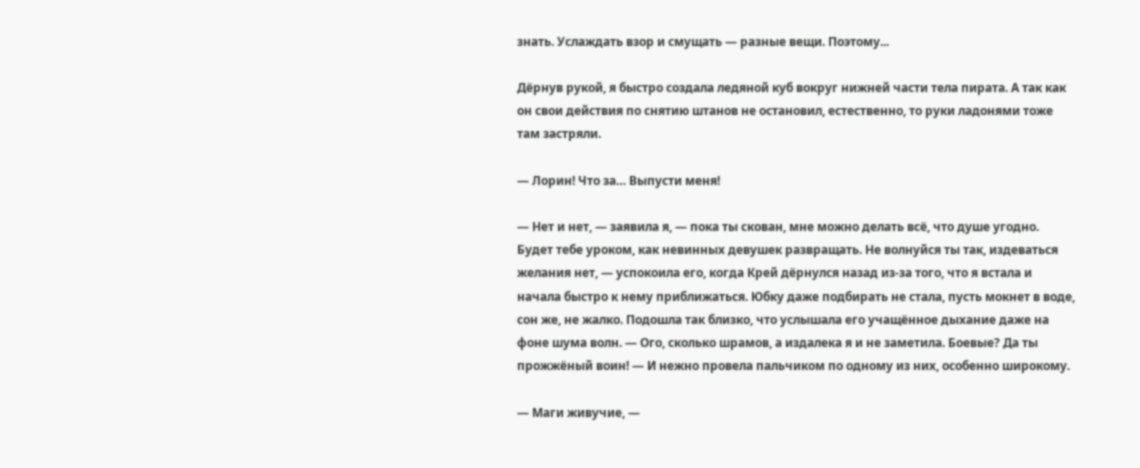знать. Услаждать взор и смущать — разные вещи. Поэтому...

Дёрнув рукой, я быстро создала ледяной куб вокруг нижней части тела пирата. А так как он свои действия по снятию штанов не остановил, естественно, то руки ладонями тоже там застряли.

— Лорин! Что за… Выпусти меня!

— Нет и нет, — заявила я, — пока ты скован, мне можно делать всё, что душе угодно. Будет тебе уроком, как невинных девушек развращать. Не волнуйся ты так, издеваться желания нет, — успокоила его, когда Крей дёрнулся назад из-за того, что я встала и начала быстро к нему приближаться. Юбку даже подбирать не стала, пусть мокнет в воде, сон же, не жалко. Подошла так близко, что услышала его учащённое дыхание даже на фоне шума волн. — Ого, сколько шрамов, а издалека я и не заметила. Боевые? Да ты прожжёный воин! — И нежно провела пальчиком по одному из них, особенно широкому.

— Маги живучие, —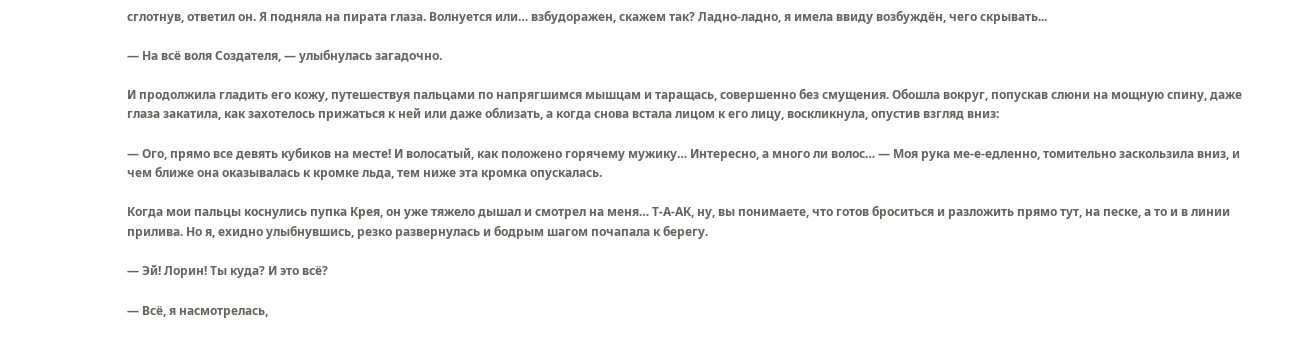сглотнув, ответил он. Я подняла на пирата глаза. Волнуется или… взбудоражен, скажем так? Ладно-ладно, я имела ввиду возбуждён, чего скрывать...

— На всё воля Создателя, — улыбнулась загадочно.

И продолжила гладить его кожу, путешествуя пальцами по напрягшимся мышцам и таращась, совершенно без смущения. Обошла вокруг, попускав слюни на мощную спину, даже глаза закатила, как захотелось прижаться к ней или даже облизать, а когда снова встала лицом к его лицу, воскликнула, опустив взгляд вниз:

— Ого, прямо все девять кубиков на месте! И волосатый, как положено горячему мужику… Интересно, а много ли волос… — Моя рука ме-е-едленно, томительно заскользила вниз, и чем ближе она оказывалась к кромке льда, тем ниже эта кромка опускалась.

Когда мои пальцы коснулись пупка Крея, он уже тяжело дышал и смотрел на меня… Т-А-АК, ну, вы понимаете, что готов броситься и разложить прямо тут, на песке, а то и в линии прилива. Но я, ехидно улыбнувшись, резко развернулась и бодрым шагом почапала к берегу.

— Эй! Лорин! Ты куда? И это всё?

— Всё, я насмотрелась,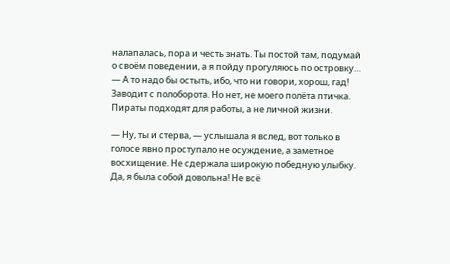налапалась, пора и честь знать. Ты постой там, подумай о своём поведении, а я пойду прогуляюсь по островку… — А то надо бы остыть, ибо, что ни говори, хорош, гад! Заводит с полоборота. Но нет, не моего полёта птичка. Пираты подходят для работы, а не личной жизни.

— Ну, ты и стерва, — услышала я вслед, вот только в голосе явно проступало не осуждение, а заметное восхищение. Не сдержала широкую победную улыбку. Да, я была собой довольна! Не всё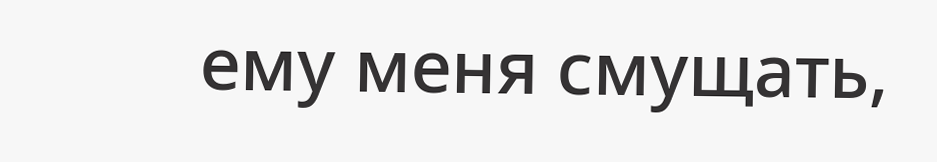ему меня смущать,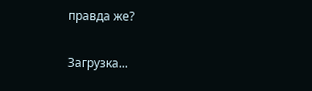правда же?

Загрузка...